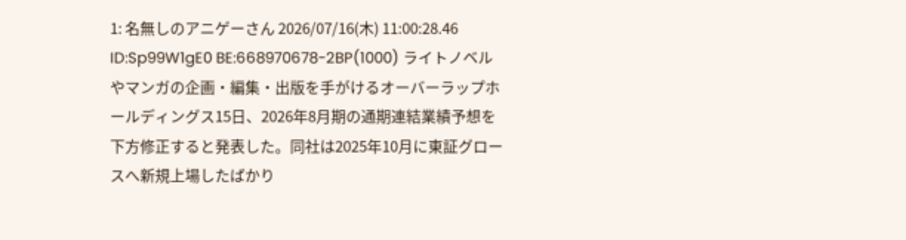1: 名無しのアニゲーさん 2026/07/16(木) 11:00:28.46 ID:Sp99W1gE0 BE:668970678-2BP(1000) ライトノベルやマンガの企画・編集・出版を手がけるオーバーラップホールディングス15日、2026年8月期の通期連結業績予想を下方修正すると発表した。同社は2025年10月に東証グロースへ新規上場したばかり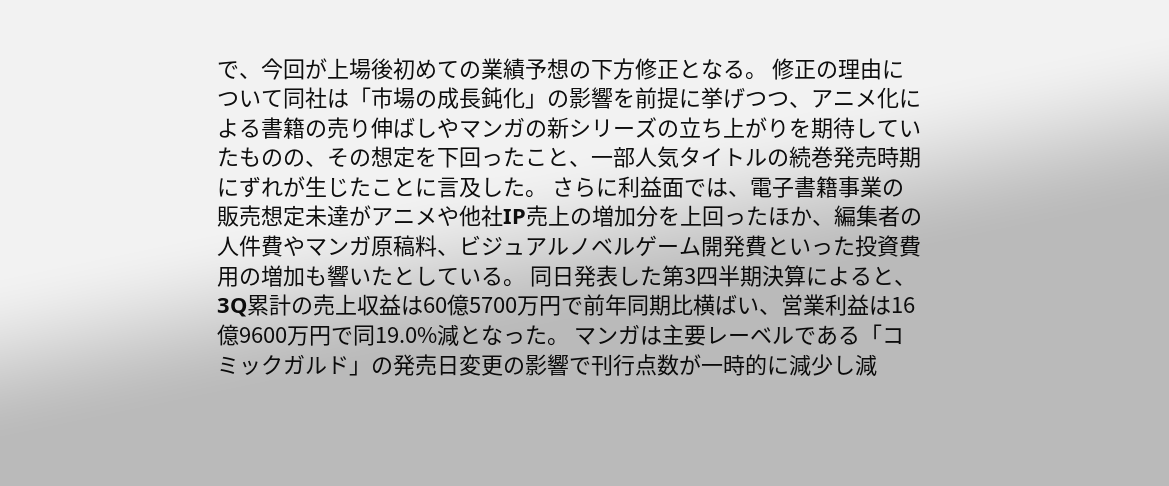で、今回が上場後初めての業績予想の下方修正となる。 修正の理由について同社は「市場の成長鈍化」の影響を前提に挙げつつ、アニメ化による書籍の売り伸ばしやマンガの新シリーズの立ち上がりを期待していたものの、その想定を下回ったこと、一部人気タイトルの続巻発売時期にずれが生じたことに言及した。 さらに利益面では、電子書籍事業の販売想定未達がアニメや他社IP売上の増加分を上回ったほか、編集者の人件費やマンガ原稿料、ビジュアルノベルゲーム開発費といった投資費用の増加も響いたとしている。 同日発表した第3四半期決算によると、3Q累計の売上収益は60億5700万円で前年同期比横ばい、営業利益は16億9600万円で同19.0%減となった。 マンガは主要レーベルである「コミックガルド」の発売日変更の影響で刊行点数が一時的に減少し減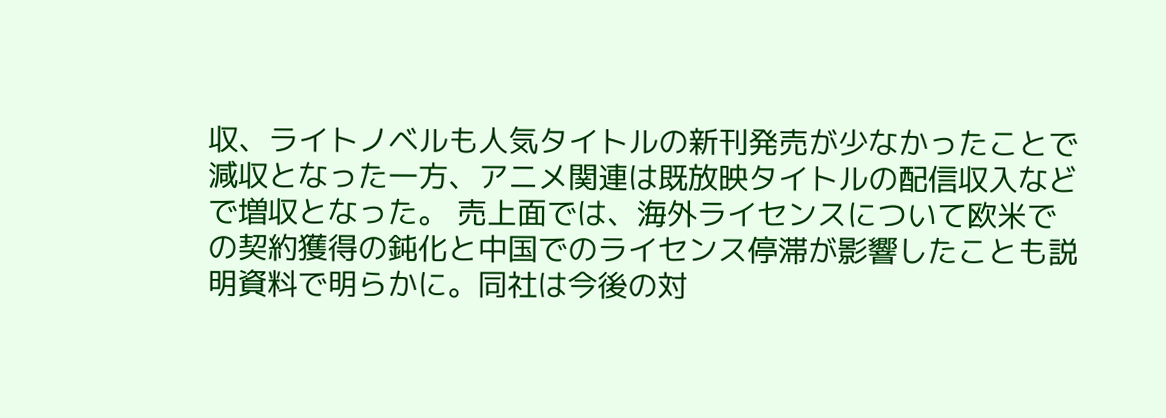収、ライトノベルも人気タイトルの新刊発売が少なかったことで減収となった一方、アニメ関連は既放映タイトルの配信収入などで増収となった。 売上面では、海外ライセンスについて欧米での契約獲得の鈍化と中国でのライセンス停滞が影響したことも説明資料で明らかに。同社は今後の対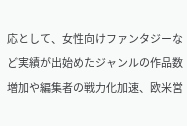応として、女性向けファンタジーなど実績が出始めたジャンルの作品数増加や編集者の戦力化加速、欧米営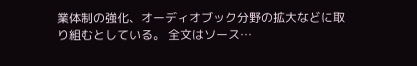業体制の強化、オーディオブック分野の拡大などに取り組むとしている。 全文はソース…